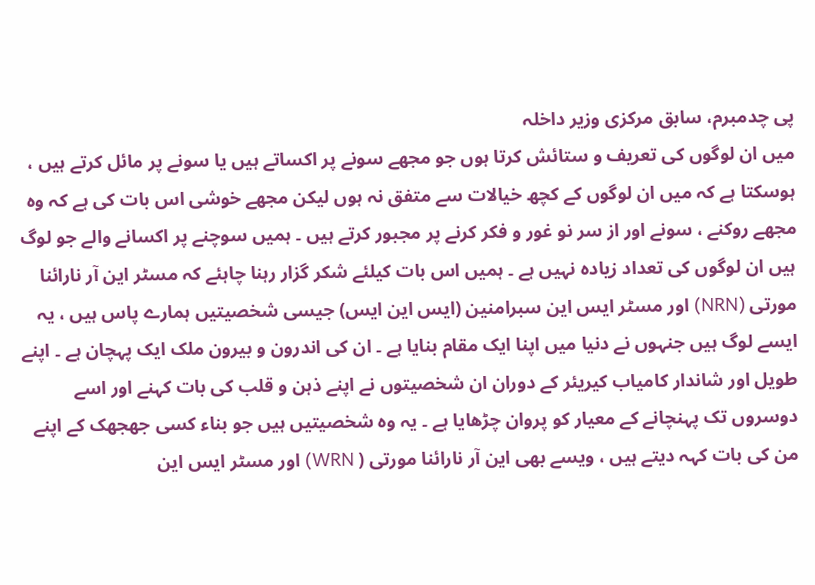پی چدمبرم، سابق مرکزی وزیر داخلہ
میں ان لوگوں کی تعریف و ستائش کرتا ہوں جو مجھے سونے پر اکساتے ہیں یا سونے پر مائل کرتے ہیں ، ہوسکتا ہے کہ میں ان لوگوں کے کچھ خیالات سے متفق نہ ہوں لیکن مجھے خوشی اس بات کی ہے کہ وہ مجھے روکنے ، سونے اور از سر نو غور و فکر کرنے پر مجبور کرتے ہیں ۔ ہمیں سوچنے پر اکسانے والے جو لوگ ہیں ان لوگوں کی تعداد زیادہ نہیں ہے ۔ ہمیں اس بات کیلئے شکر گزار رہنا چاہئے کہ مسٹر این آر نارائنا مورتی (NRN) اور مسٹر ایس این سبرامنین (ایس این ایس) جیسی شخصیتیں ہمارے پاس ہیں ، یہ ایسے لوگ ہیں جنہوں نے دنیا میں اپنا ایک مقام بنایا ہے ۔ ان کی اندرون و بیرون ملک ایک پہچان ہے ۔ اپنے طویل اور شاندار کامیاب کیریئر کے دوران ان شخصیتوں نے اپنے ذہن و قلب کی بات کہنے اور اسے دوسروں تک پہنچانے کے معیار کو پروان چڑھایا ہے ۔ یہ وہ شخصیتیں ہیں جو بناء کسی جھجھک کے اپنے من کی بات کہہ دیتے ہیں ، ویسے بھی این آر نارائنا مورتی ( WRN) اور مسٹر ایس این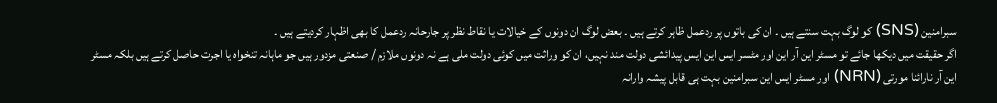سبرامنین (SNS) کو لوگ بہت سنتے ہیں ۔ ان کی باتوں پر ردعمل ظاہر کرتے ہیں ۔ بعض لوگ ان دونوں کے خیالات یا نقاط نظر پر جارحانہ ردعمل کا بھی اظہار کردیتے ہیں ۔
اگر حقیقت میں دیکھا جائے تو مسٹر این آر این اور مٹسر ایس این ایس پیدائشی دولت مند نہیں، ان کو وراثت میں کوئی دولت ملی ہے نہ دونوں ملازم / صنعتی مزدور ہیں جو ماہانہ تنخواہ یا اجرت حاصل کرتے ہیں بلکہ مسٹر این آر نارائنا مورتی (NRN) اور مسٹر ایس این سبرامنین بہت ہی قابل پیشہ وارانہ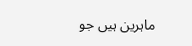ماہرین ہیں جو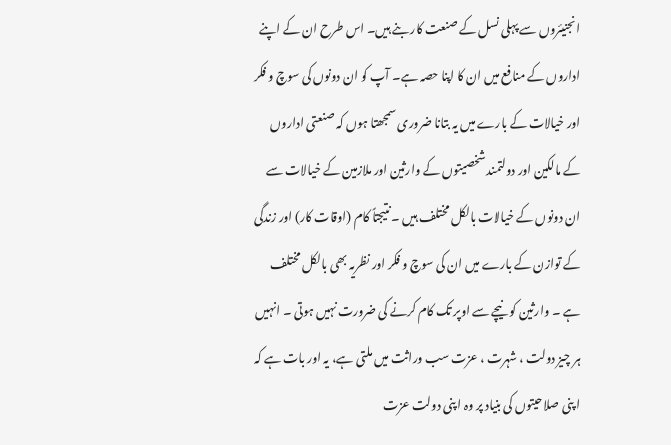انجنیئروں سے پہلی نسل کے صنعت کار بنے ہیں۔ اس طرح ان کے اپنے اداروں کے منافع میں ان کا اپنا حصہ ہے۔ آپ کو ان دونوں کی سوچ و فکر اور خیالات کے بارے میں یہ بتانا ضروری سمجھتا ہوں کہ صنعتی اداروں کے مالکین اور دولتمند شخصیتوں کے وارثین اور ملازمین کے خیالات سے ان دونوں کے خیالات بالکل مختلف ہیں ۔ نتیجتاً کام (اوقات کار) اور زندگی کے توازن کے بارے میں ان کی سوچ و فکر اور نظریہ بھی بالکل مختلف ہے ۔ وارثین کو نیچے سے اوپر تک کام کرنے کی ضرورت نہیں ہوتی ۔ انہیں ہر چیز دولت ، شہرت ، عزت سب وراثت میں ملتی ہے، یہ اور بات ہے کہ ا پنی صلاحیتوں کی بنیاد پر وہ ا پنی دولت عزت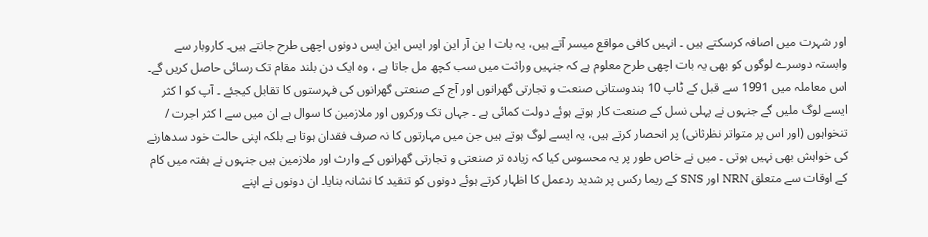اور شہرت میں اصافہ کرسکتے ہیں ۔ انہیں کافی مواقع میسر آتے ہیں، یہ بات ا ین آر این اور ایس این ایس دونوں اچھی طرح جانتے ہیں۔ کاروبار سے وابستہ دوسرے لوگوں کو بھی یہ بات اچھی طرح معلوم ہے کہ جنہیں وراثت میں سب کچھ مل جاتا ہے ، وہ ایک دن بلند مقام تک رسائی حاصل کریں گے۔ اس معاملہ میں 1991 سے قبل کے ٹاپ 10 ہندوستانی صنعت و تجارتی گھرانوں اور آج کے صنعتی گھرانوں کی فہرستوں کا تقابل کیجئے ۔ آپ کو ا کثر ایسے لوگ ملیں گے جنہوں نے پہلی نسل کے صنعت کار ہوتے ہوئے دولت کمائی ہے ۔ جہاں تک ورکروں اور ملازمین کا سوال ہے ان میں سے ا کثر اجرت / تنخواہوں (اور اس پر متواتر نظرثانی) پر انحصار کرتے ہیں، یہ ایسے لوگ ہوتے ہیں جن میں مہارتوں کا نہ صرف فقدان ہوتا ہے بلکہ اپنی حالت خود سدھارنے کی خواہش بھی نہیں ہوتی ۔ میں نے خاص طور پر یہ محسوس کیا کہ زیادہ تر صنعتی و تجارتی گھرانوں کے وارث اور ملازمین ہیں جنہوں نے ہفتہ میں کام کے اوقات سے متعلق NRN اور SNS کے ریما رکس پر شدید ردعمل کا اظہار کرتے ہوئے دونوں کو تنقید کا نشانہ بنایا۔ ان دونوں نے اپنے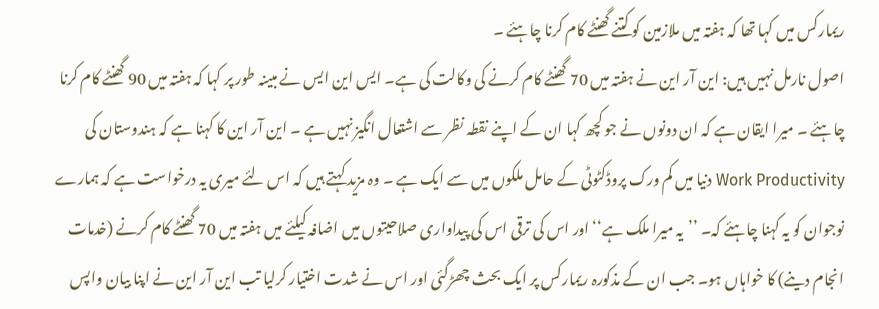ریمارکس میں کہا تھا کہ ہفتہ میں ملازمین کو کتنے گھنٹے کام کرنا چاہئے ۔
اصول نارمل نہیں ہیں: این آر این نے ہفتہ میں 70 گھنٹے کام کرنے کی وکالت کی ہے۔ ایس این ایس نے مبینہ طور پر کہا کہ ہفتہ میں 90 گھنٹے کام کرنا چاہئے ۔ میرا ایقان ہے کہ ان دونوں نے جو کچھ کہا ان کے اپنے نقطہ نظر سے اشتعال انگیز نہیں ہے ۔ این آر این کا کہنا ہے کہ ہندوستان کی Work Productivity دنیا میں کم ورک پروڈکٹوٹی کے حامل ملکوں میں سے ایک ہے ۔ وہ مزید کہتے ہیں کہ اس لئے میری یہ درخواست ہے کہ ہمارے نوجوان کو یہ کہنا چاہئے کہ۔ ’’یہ میرا ملک ہے‘‘ اور اس کی ترقی اس کی پیداواری صلاحیتوں میں اضافہ کیلئے میں ہفتہ میں 70 گھنٹے کام کرنے (خدمات انجام دینے) کا خواہاں ہو۔ جب ان کے مذکورہ ریمارکس پر ایک بحث چھڑگئی اور اس نے شدت اختیار کرلیا تب این آر این نے اپنا بیان واپس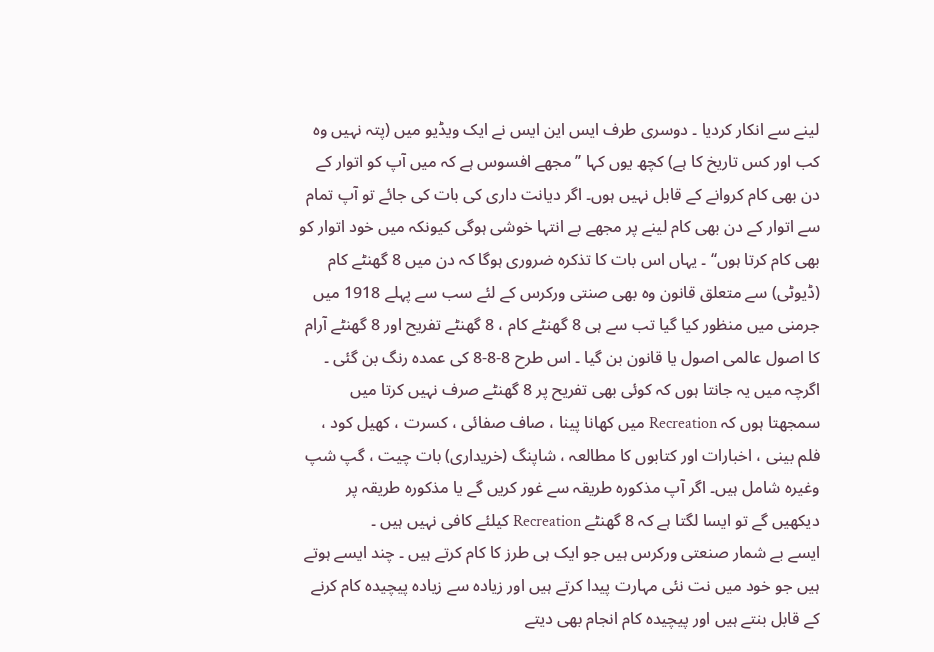لینے سے انکار کردیا ۔ دوسری طرف ایس این ایس نے ایک ویڈیو میں (پتہ نہیں وہ کب اور کس تاریخ کا ہے) کچھ یوں کہا ’’مجھے افسوس ہے کہ میں آپ کو اتوار کے دن بھی کام کروانے کے قابل نہیں ہوں۔ اگر دیانت داری کی بات کی جائے تو آپ تمام سے اتوار کے دن بھی کام لینے پر مجھے بے انتہا خوشی ہوگی کیونکہ میں خود اتوار کو بھی کام کرتا ہوں‘‘ ۔ یہاں اس بات کا تذکرہ ضروری ہوگا کہ دن میں 8 گھنٹے کام (ڈیوٹی) سے متعلق قانون وہ بھی صنتی ورکرس کے لئے سب سے پہلے 1918 میں جرمنی میں منظور کیا گیا تب سے ہی 8 گھنٹے کام ، 8 گھنٹے تفریح اور 8 گھنٹے آرام کا اصول عالمی اصول یا قانون بن گیا ۔ اس طرح 8-8-8 کی عمدہ رنگ بن گئی ۔ اگرچہ میں یہ جانتا ہوں کہ کوئی بھی تفریح پر 8 گھنٹے صرف نہیں کرتا میں سمجھتا ہوں کہ Recreation میں کھانا پینا ، صاف صفائی ، کسرت ، کھیل کود ، فلم بینی ، اخبارات اور کتابوں کا مطالعہ ، شاپنگ (خریداری) بات چیت ، گپ شپ وغیرہ شامل ہیں۔ اگر آپ مذکورہ طریقہ سے غور کریں گے یا مذکورہ طریقہ پر دیکھیں گے تو ایسا لگتا ہے کہ 8 گھنٹے Recreation کیلئے کافی نہیں ہیں ۔
ایسے بے شمار صنعتی ورکرس ہیں جو ایک ہی طرز کا کام کرتے ہیں ۔ چند ایسے ہوتے ہیں جو خود میں نت نئی مہارت پیدا کرتے ہیں اور زیادہ سے زیادہ پیچیدہ کام کرنے کے قابل بنتے ہیں اور پیچیدہ کام انجام بھی دیتے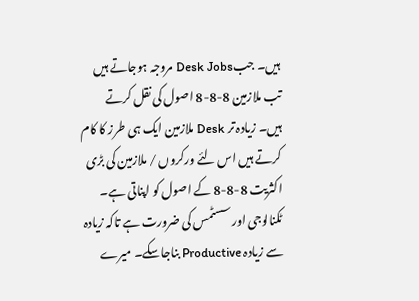ہیں۔ جبDesk Jobs مروجہ ہوجاتے ہیں تب ملازمین 8-8-8 اصول کی نقل کرتے ہیں۔ زیادہ تر Desk ملازمین ایک ہی طرز کا کام کرتے ہیں اس لئے ورکروں / ملازمین کی بڑی اکثریت 8-8-8 کے اصول کو اپناتی ہے۔ ٹکنالوجی اور سسٹمس کی ضرورت ہے تاکہ زیادہ سے زیادہ Productive بناجاسکے۔ میرے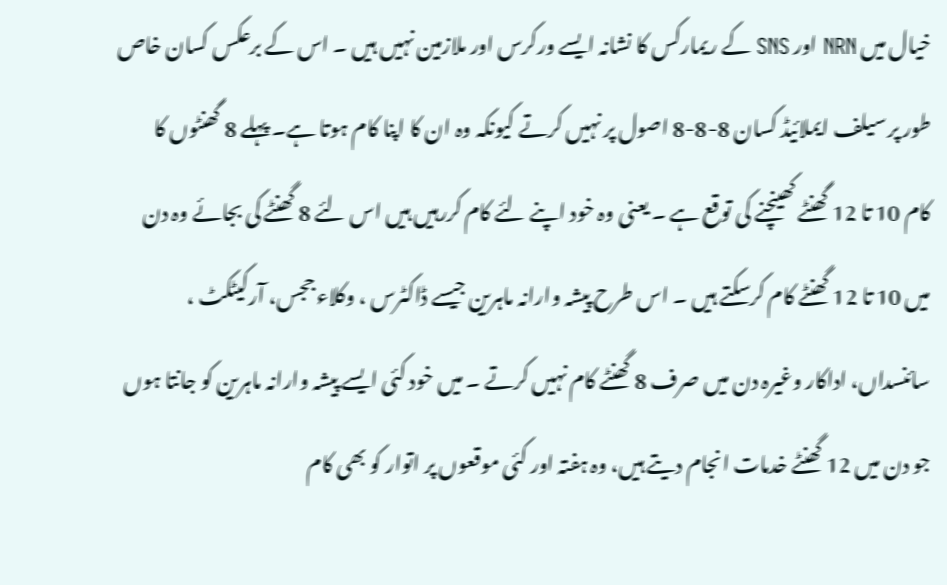خیال میں NRN اور SNS کے ریمارکس کا نشانہ ایسے ورکرس اور ملازمین نہیں ہیں ۔ اس کے برعکس کسان خاص طور پر سیلف ایملائیڈ کسان 8-8-8 اصول پر نہیں کرتے کیونکہ وہ ان کا اپنا کام ہوتا ہے۔ پہلے 8 گھنٹوں کا کام 10 تا 12 گھنٹے کھینچنے کی توقع ہے ۔ یعنی وہ خود اپنے لئے کام کررہیں ہیں اس لئے 8 گھنٹے کی بجائے وہ دن میں 10 تا 12 گھنٹے کام کرسکتے ہیں ۔ اس طرح پیشہ وارانہ ماہرین جیسے ڈاکٹرس ، وکلاء ججس، آرکیٹکٹ ، سائنسداں، اداکار وغیرہ دن میں صرف 8 گھنٹے کام نہیں کرتے ۔ میں خود کئی ایسے پیشہ وارانہ ماہرین کو جانتا ہوں جو دن میں 12 گھنٹے خدمات انجام دیتے ہیں، وہ ہفتہ اور کئی موقعوں پر اتوار کو بھی کام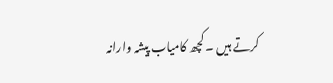کرتے ہیں ۔ کچھ کامیاب پیشہ وارانہ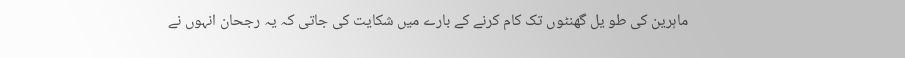ماہرین کی طو یل گھنٹوں تک کام کرنے کے بارے میں شکایت کی جاتی کہ یہ رجحان انہوں نے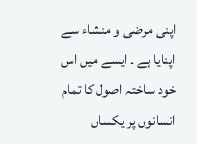اپنی مرضی و منشاء سے اپنایا ہے ۔ ایسے میں اس خود ساختہ اصول کا تمام انسانوں پر یکساں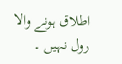اطلاق ہونے والا رول نہیں ۔